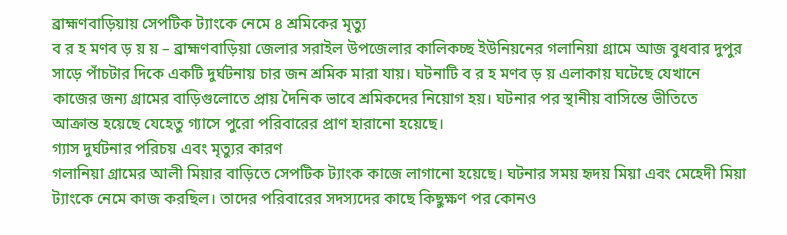ব্রাহ্মণবাড়িয়ায় সেপটিক ট্যাংকে নেমে ৪ শ্রমিকের মৃত্যু
ব র হ মণব ড় য় য় – ব্রাহ্মণবাড়িয়া জেলার সরাইল উপজেলার কালিকচ্ছ ইউনিয়নের গলানিয়া গ্রামে আজ বুধবার দুপুর সাড়ে পাঁচটার দিকে একটি দুর্ঘটনায় চার জন শ্রমিক মারা যায়। ঘটনাটি ব র হ মণব ড় য় এলাকায় ঘটেছে যেখানে কাজের জন্য গ্রামের বাড়িগুলোতে প্রায় দৈনিক ভাবে শ্রমিকদের নিয়োগ হয়। ঘটনার পর স্থানীয় বাসিন্তে ভীতিতে আক্রান্ত হয়েছে যেহেতু গ্যাসে পুরো পরিবারের প্রাণ হারানো হয়েছে।
গ্যাস দুর্ঘটনার পরিচয় এবং মৃত্যুর কারণ
গলানিয়া গ্রামের আলী মিয়ার বাড়িতে সেপটিক ট্যাংক কাজে লাগানো হয়েছে। ঘটনার সময় হৃদয় মিয়া এবং মেহেদী মিয়া ট্যাংকে নেমে কাজ করছিল। তাদের পরিবারের সদস্যদের কাছে কিছুক্ষণ পর কোনও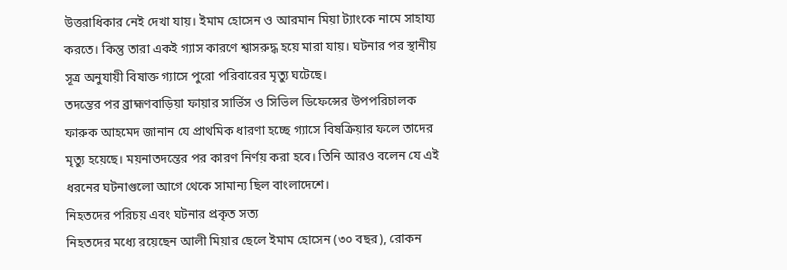উত্তরাধিকার নেই দেখা যায়। ইমাম হোসেন ও আরমান মিয়া ট্যাংকে নামে সাহায্য করতে। কিন্তু তারা একই গ্যাস কারণে শ্বাসরুদ্ধ হয়ে মারা যায়। ঘটনার পর স্থানীয় সূত্র অনুযায়ী বিষাক্ত গ্যাসে পুরো পরিবারের মৃত্যু ঘটেছে।
তদন্তের পর ব্রাহ্মণবাড়িয়া ফায়ার সার্ভিস ও সিভিল ডিফেন্সের উপপরিচালক ফারুক আহমেদ জানান যে প্রাথমিক ধারণা হচ্ছে গ্যাসে বিষক্রিয়ার ফলে তাদের মৃত্যু হয়েছে। ময়নাতদন্তের পর কারণ নির্ণয় করা হবে। তিনি আরও বলেন যে এই ধরনের ঘটনাগুলো আগে থেকে সামান্য ছিল বাংলাদেশে।
নিহতদের পরিচয় এবং ঘটনার প্রকৃত সত্য
নিহতদের মধ্যে রয়েছেন আলী মিয়ার ছেলে ইমাম হোসেন (৩০ বছর), রোকন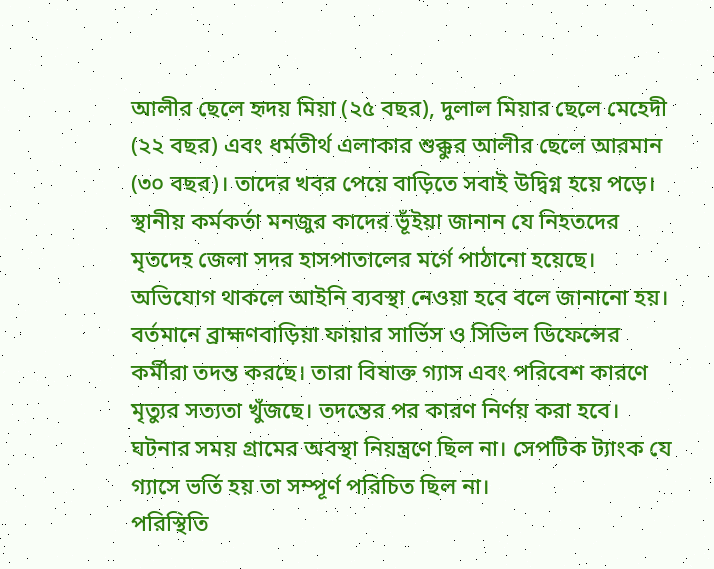আলীর ছেলে হৃদয় মিয়া (২৫ বছর), দুলাল মিয়ার ছেলে মেহেদী (২২ বছর) এবং ধর্মতীর্থ এলাকার শুক্কুর আলীর ছেলে আরমান (৩০ বছর)। তাদের খবর পেয়ে বাড়িতে সবাই উদ্বিগ্ন হয়ে পড়ে। স্থানীয় কর্মকর্তা মনজুর কাদের ভূঁইয়া জানান যে নিহতদের মৃতদেহ জেলা সদর হাসপাতালের মর্গে পাঠানো হয়েছে। অভিযোগ থাকলে আইনি ব্যবস্থা নেওয়া হবে বলে জানানো হয়।
বর্তমানে ব্রাহ্মণবাড়িয়া ফায়ার সার্ভিস ও সিভিল ডিফেন্সের কর্মীরা তদন্ত করছে। তারা বিষাক্ত গ্যাস এবং পরিবেশ কারণে মৃত্যুর সত্যতা খুঁজছে। তদন্তের পর কারণ নির্ণয় করা হবে। ঘটনার সময় গ্রামের অবস্থা নিয়ন্ত্রণে ছিল না। সেপটিক ট্যাংক যে গ্যাসে ভর্তি হয় তা সম্পূর্ণ পরিচিত ছিল না।
পরিস্থিতি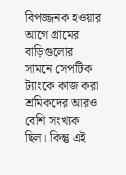বিপজ্জনক হওয়ার আগে গ্রামের বাড়িগুলোর সামনে সেপটিক ট্যাংকে কাজ করা শ্রমিকদের আরও বেশি সংখ্যক ছিল। কিন্তু এই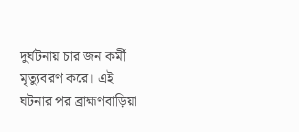দুর্ঘটনায় চার জন কর্মী মৃত্যুবরণ করে। এই ঘটনার পর ব্রাহ্মণবাড়িয়া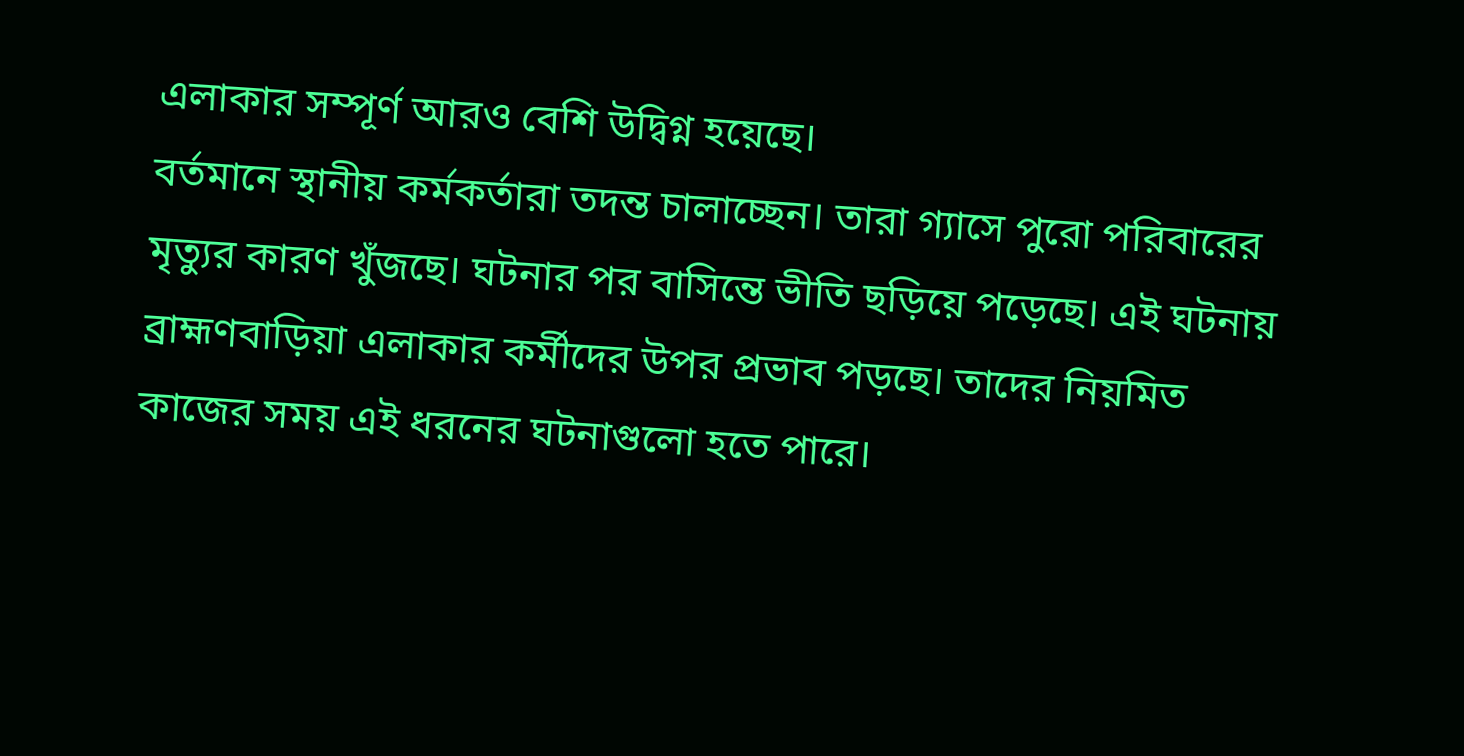এলাকার সম্পূর্ণ আরও বেশি উদ্বিগ্ন হয়েছে।
বর্তমানে স্থানীয় কর্মকর্তারা তদন্ত চালাচ্ছেন। তারা গ্যাসে পুরো পরিবারের মৃত্যুর কারণ খুঁজছে। ঘটনার পর বাসিন্তে ভীতি ছড়িয়ে পড়েছে। এই ঘটনায় ব্রাহ্মণবাড়িয়া এলাকার কর্মীদের উপর প্রভাব পড়ছে। তাদের নিয়মিত কাজের সময় এই ধরনের ঘটনাগুলো হতে পারে।